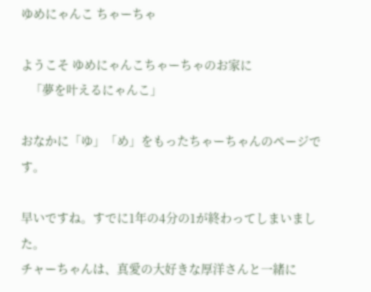ゆめにゃんこ ちゃーちゃ

ようこそ ゆめにゃんこちゃーちゃのお家に
   「夢を叶えるにゃんこ」

おなかに「ゆ」「め」をもったちゃーちゃんのページです。

早いですね。すでに1年の4分の1が終わってしまいました。
チャーちゃんは、真愛の大好きな厚洋さんと一緒に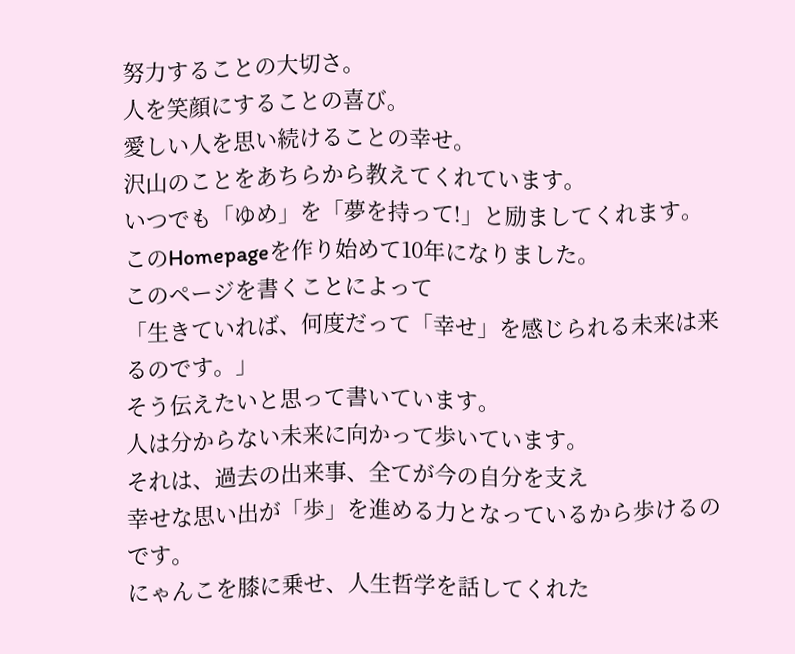努力することの大切さ。
人を笑顔にすることの喜び。
愛しい人を思い続けることの幸せ。
沢山のことをあちらから教えてくれています。
いつでも「ゆめ」を「夢を持って!」と励ましてくれます。
このHomepageを作り始めて10年になりました。
このページを書くことによって
「生きていれば、何度だって「幸せ」を感じられる未来は来るのです。」
そう伝えたいと思って書いています。
人は分からない未来に向かって歩いています。
それは、過去の出来事、全てが今の自分を支え
幸せな思い出が「歩」を進める力となっているから歩けるのです。
にゃんこを膝に乗せ、人生哲学を話してくれた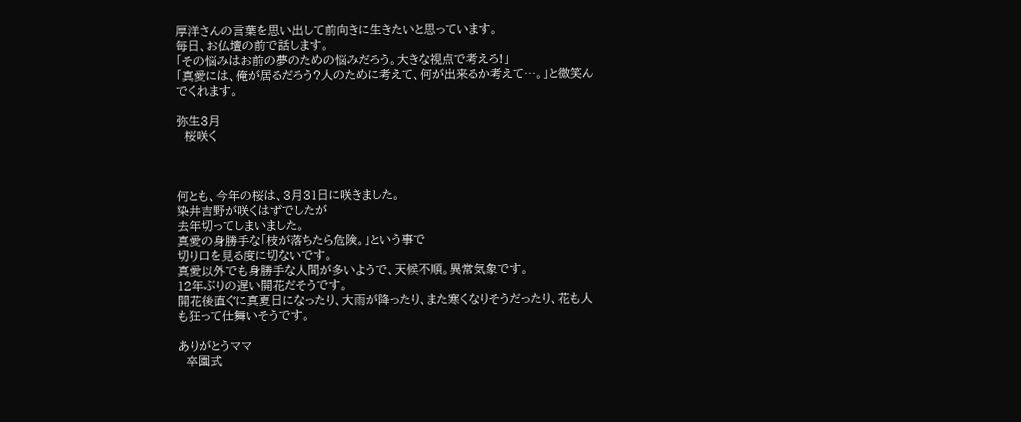厚洋さんの言葉を思い出して前向きに生きたいと思っています。
毎日、お仏壇の前で話します。
「その悩みはお前の夢のための悩みだろう。大きな視点で考えろ!」
「真愛には、俺が居るだろう?人のために考えて、何が出来るか考えて…。」と微笑んでくれます。

弥生3月
  桜咲く



何とも、今年の桜は、3月31日に咲きました。
染井吉野が咲くはずでしたが
去年切ってしまいました。
真愛の身勝手な「枝が落ちたら危険。」という事で
切り口を見る度に切ないです。
真愛以外でも身勝手な人間が多いようで、天候不順。異常気象です。
12年ぶりの遅い開花だそうです。
開花後直ぐに真夏日になったり、大雨が降ったり、また寒くなりそうだったり、花も人も狂って仕舞いそうです。

ありがとうママ
  卒園式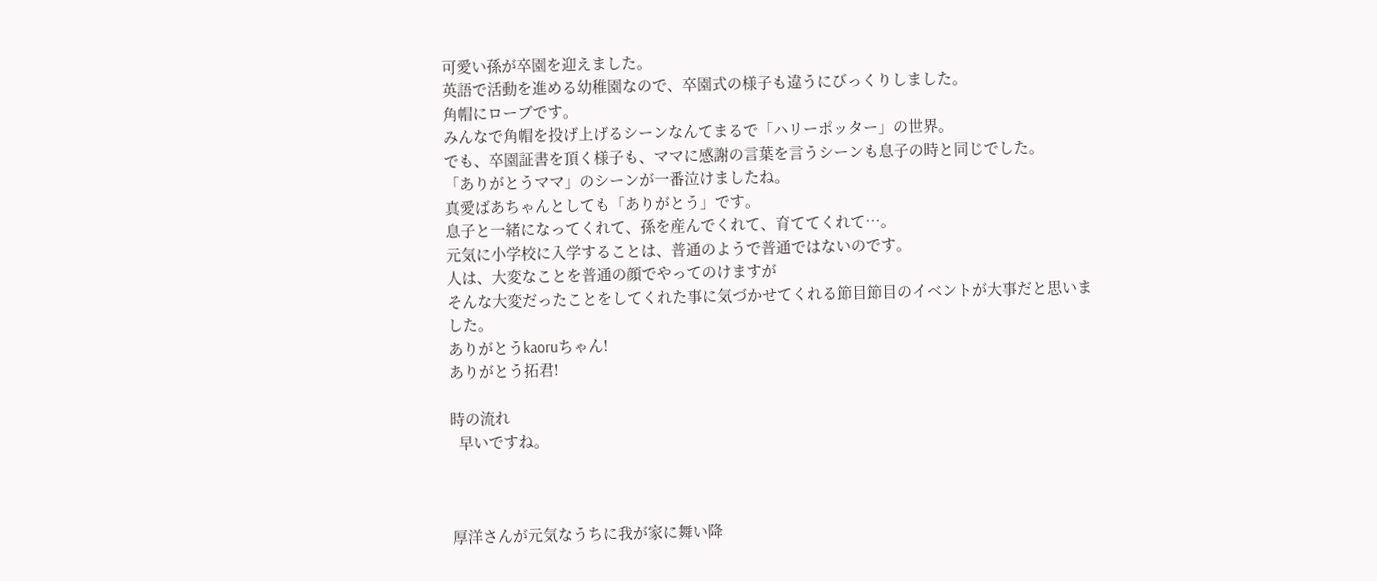可愛い孫が卒園を迎えました。
英語で活動を進める幼稚園なので、卒園式の様子も違うにびっくりしました。
角帽にローブです。
みんなで角帽を投げ上げるシーンなんてまるで「ハリーポッター」の世界。
でも、卒園証書を頂く様子も、ママに感謝の言葉を言うシーンも息子の時と同じでした。
「ありがとうママ」のシーンが一番泣けましたね。
真愛ばあちゃんとしても「ありがとう」です。
息子と一緒になってくれて、孫を産んでくれて、育ててくれて…。
元気に小学校に入学することは、普通のようで普通ではないのです。
人は、大変なことを普通の顔でやってのけますが
そんな大変だったことをしてくれた事に気づかせてくれる節目節目のイベントが大事だと思いました。
ありがとうkaoruちゃん!
ありがとう拓君!

時の流れ
  早いですね。



厚洋さんが元気なうちに我が家に舞い降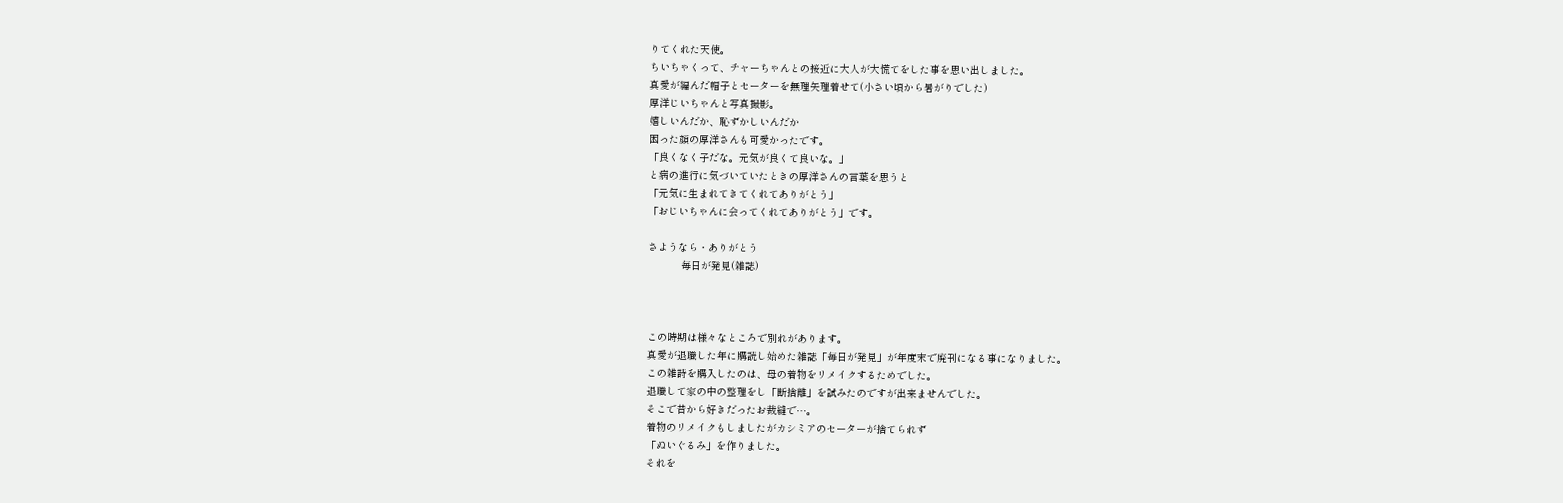りてくれた天使。
ちいちゃくって、チャーちゃんとの接近に大人が大慌てをした事を思い出しました。
真愛が編んだ帽子とセーターを無理矢理着せて(小さい頃から暑がりでした)
厚洋じいちゃんと写真撮影。
嬉しいんだか、恥ずかしいんだか
困った顔の厚洋さんも可愛かったです。
「良くなく子だな。元気が良くて良いな。」
と病の進行に気づいていたときの厚洋さんの言葉を思うと
「元気に生まれてきてくれてありがとう」
「おじいちゃんに会ってくれてありがとう」です。

さようなら・ありがとう
           毎日が発見(雑誌)



この時期は様々なところで別れがあります。
真愛が退職した年に購読し始めた雑誌「毎日が発見」が年度末で廃刊になる事になりました。
この雑詩を購入したのは、母の着物をリメイクするためでした。
退職して家の中の整理をし「断捨離」を試みたのですが出来ませんでした。
そこで昔から好きだったお裁縫で…。
着物のリメイクもしましたがカシミアのセーターが捨てられず
「ぬいぐるみ」を作りました。
それを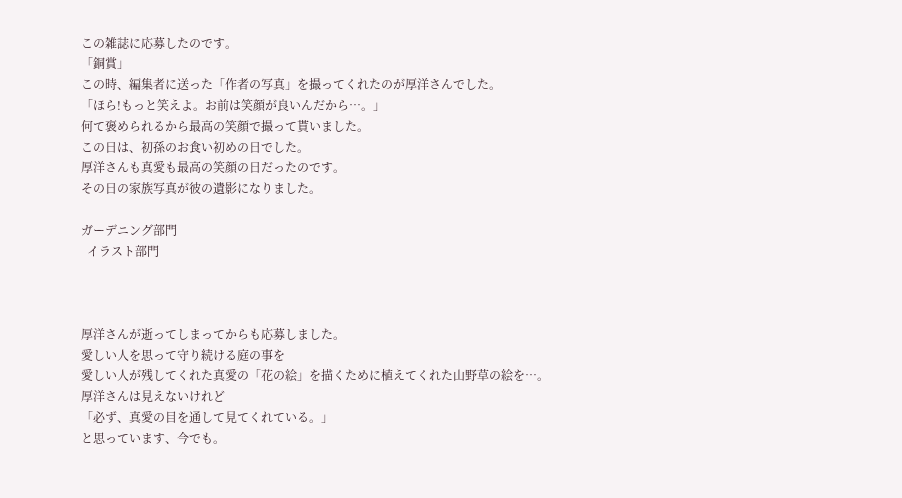この雑誌に応募したのです。
「銅賞」
この時、編集者に送った「作者の写真」を撮ってくれたのが厚洋さんでした。
「ほら!もっと笑えよ。お前は笑顔が良いんだから…。」
何て褒められるから最高の笑顔で撮って貰いました。
この日は、初孫のお食い初めの日でした。
厚洋さんも真愛も最高の笑顔の日だったのです。
その日の家族写真が彼の遺影になりました。

ガーデニング部門
  イラスト部門



厚洋さんが逝ってしまってからも応募しました。
愛しい人を思って守り続ける庭の事を
愛しい人が残してくれた真愛の「花の絵」を描くために植えてくれた山野草の絵を…。
厚洋さんは見えないけれど
「必ず、真愛の目を通して見てくれている。」
と思っています、今でも。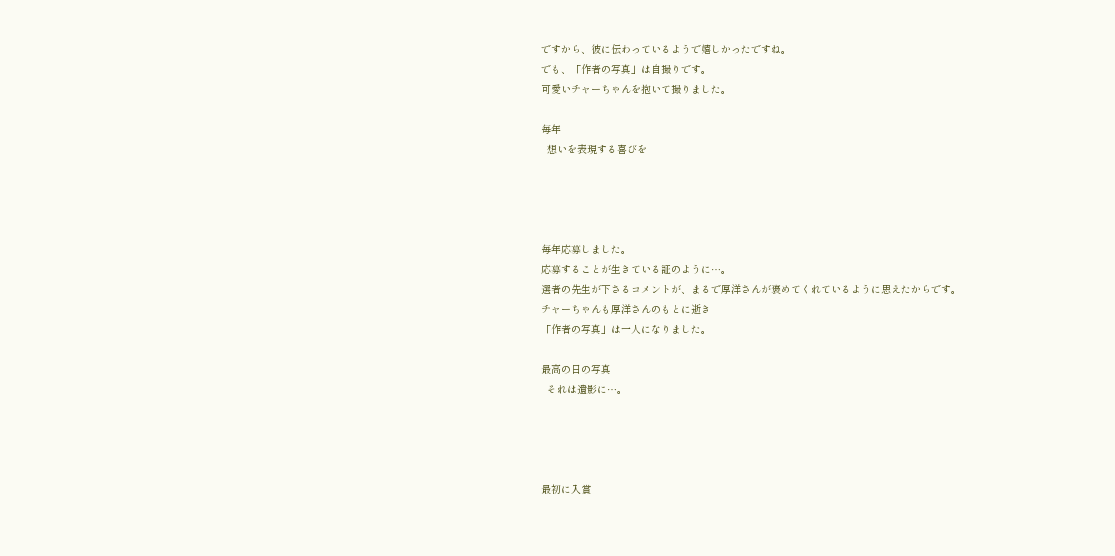ですから、彼に伝わっているようで嬉しかったですね。
でも、「作者の写真」は自撮りです。
可愛いチャーちゃんを抱いて撮りました。

毎年
  想いを表現する喜びを




毎年応募しました。
応募することが生きている証のように…。
選者の先生が下さるコメントが、まるで厚洋さんが褒めてくれているように思えたからです。
チャーちゃんも厚洋さんのもとに逝き
「作者の写真」は一人になりました。

最高の日の写真
  それは遺影に…。




最初に入賞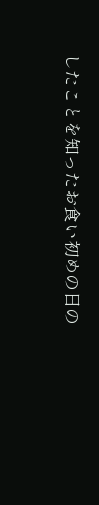したことを知ったお食い初めの日の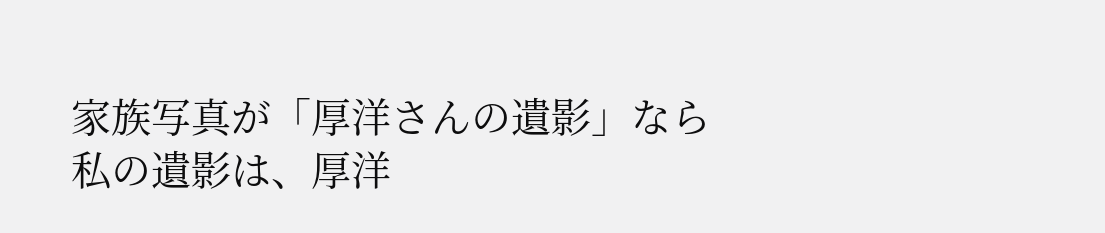家族写真が「厚洋さんの遺影」なら
私の遺影は、厚洋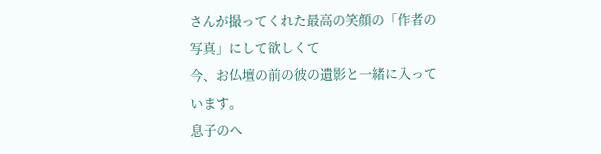さんが撮ってくれた最高の笑顔の「作者の写真」にして欲しくて
今、お仏壇の前の彼の遺影と一緒に入っています。
息子のへ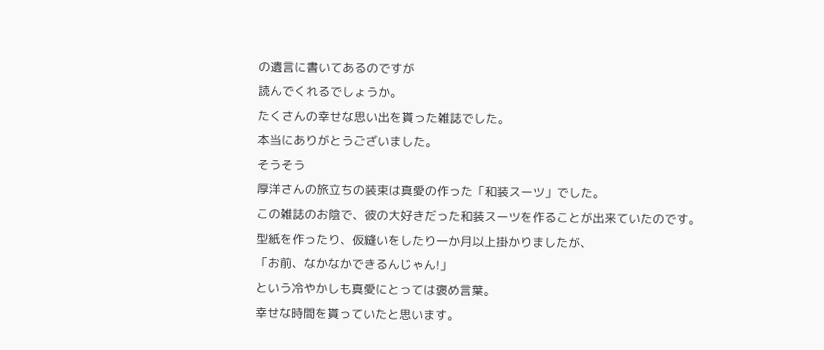の遺言に書いてあるのですが
読んでくれるでしょうか。
たくさんの幸せな思い出を貰った雑誌でした。
本当にありがとうございました。
そうそう
厚洋さんの旅立ちの装束は真愛の作った「和装スーツ」でした。
この雑誌のお陰で、彼の大好きだった和装スーツを作ることが出来ていたのです。
型紙を作ったり、仮縫いをしたり一か月以上掛かりましたが、
「お前、なかなかできるんじゃん!」
という冷やかしも真愛にとっては褒め言葉。
幸せな時間を貰っていたと思います。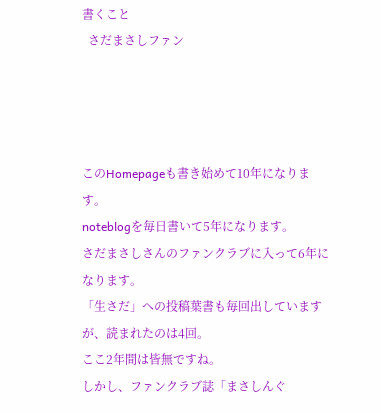書くこと
  さだまさしファン




このHomepageも書き始めて10年になります。
noteblogを毎日書いて5年になります。
さだまさしさんのファンクラブに入って6年になります。
「生さだ」への投稿葉書も毎回出していますが、読まれたのは4回。
ここ2年間は皆無ですね。
しかし、ファンクラブ誌「まさしんぐ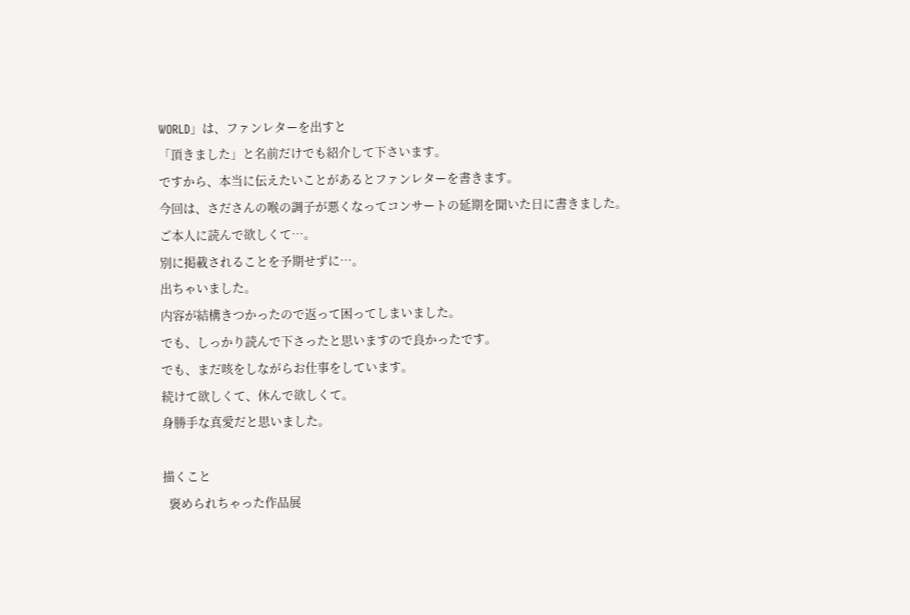WORLD」は、ファンレターを出すと
「頂きました」と名前だけでも紹介して下さいます。
ですから、本当に伝えたいことがあるとファンレターを書きます。
今回は、さださんの喉の調子が悪くなってコンサートの延期を聞いた日に書きました。
ご本人に読んで欲しくて…。
別に掲載されることを予期せずに…。
出ちゃいました。
内容が結構きつかったので返って困ってしまいました。
でも、しっかり読んで下さったと思いますので良かったです。
でも、まだ咳をしながらお仕事をしています。
続けて欲しくて、休んで欲しくて。
身勝手な真愛だと思いました。

描くこと
  褒められちゃった作品展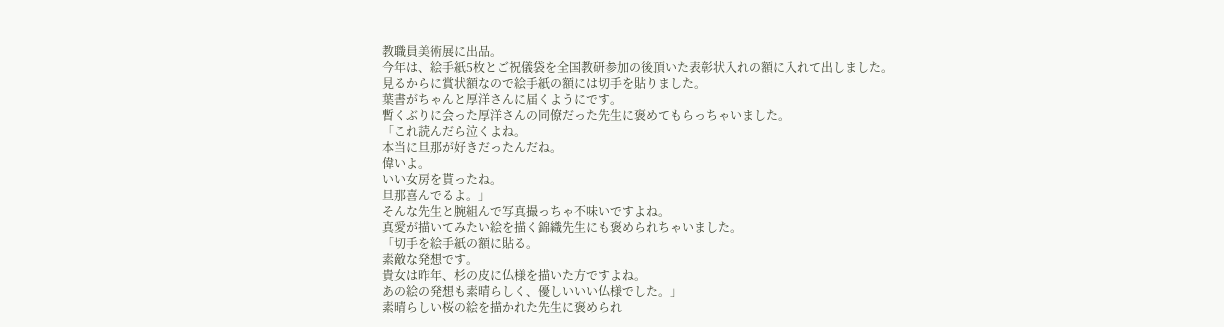教職員美術展に出品。
今年は、絵手紙5枚とご祝儀袋を全国教研参加の後頂いた表彰状入れの額に入れて出しました。
見るからに賞状額なので絵手紙の額には切手を貼りました。
葉書がちゃんと厚洋さんに届くようにです。
暫くぶりに会った厚洋さんの同僚だった先生に褒めてもらっちゃいました。
「これ読んだら泣くよね。
本当に旦那が好きだったんだね。
偉いよ。
いい女房を貰ったね。
旦那喜んでるよ。」
そんな先生と腕組んで写真撮っちゃ不味いですよね。
真愛が描いてみたい絵を描く錦織先生にも褒められちゃいました。
「切手を絵手紙の額に貼る。
素敵な発想です。
貴女は昨年、杉の皮に仏様を描いた方ですよね。
あの絵の発想も素晴らしく、優しいいい仏様でした。」
素晴らしい桜の絵を描かれた先生に褒められ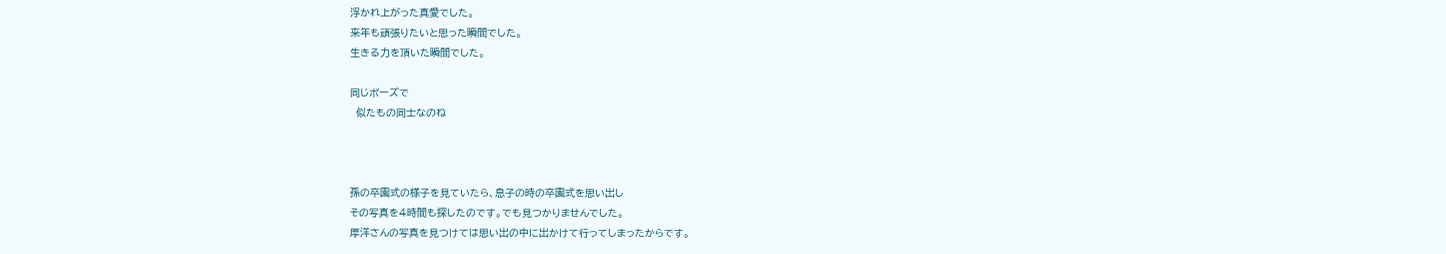浮かれ上がった真愛でした。
来年も頑張りたいと思った瞬間でした。
生きる力を頂いた瞬間でした。

同じポーズで
  似たもの同士なのね



孫の卒園式の様子を見ていたら、息子の時の卒園式を思い出し
その写真を4時間も探したのです。でも見つかりませんでした。
厚洋さんの写真を見つけては思い出の中に出かけて行ってしまったからです。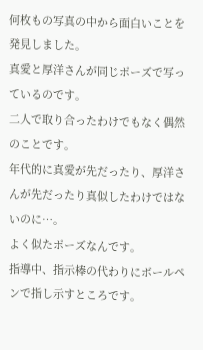何枚もの写真の中から面白いことを発見しました。
真愛と厚洋さんが同じポーズで写っているのです。
二人で取り合ったわけでもなく偶然のことです。
年代的に真愛が先だったり、厚洋さんが先だったり真似したわけではないのに…。
よく似たポーズなんです。
指導中、指示棒の代わりにボールペンで指し示すところです。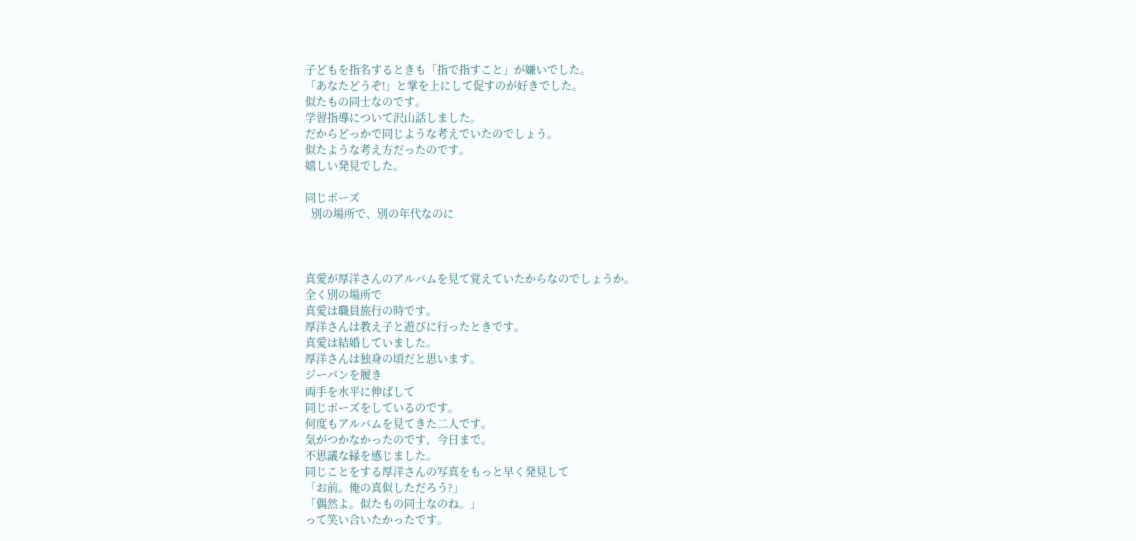子どもを指名するときも「指で指すこと」が嫌いでした。
「あなたどうぞ!」と掌を上にして促すのが好きでした。
似たもの同士なのです。
学習指導について沢山話しました。
だからどっかで同じような考えでいたのでしょう。
似たような考え方だったのです。
嬉しい発見でした。

同じポーズ
  別の場所で、別の年代なのに



真愛が厚洋さんのアルバムを見て覚えていたからなのでしょうか。
全く別の場所で
真愛は職員旅行の時です。
厚洋さんは教え子と遊びに行ったときです。
真愛は結婚していました。
厚洋さんは独身の頃だと思います。
ジーパンを履き
両手を水平に伸ばして
同じポーズをしているのです。
何度もアルバムを見てきた二人です。
気がつかなかったのです、今日まで。
不思議な縁を感じました。
同じことをする厚洋さんの写真をもっと早く発見して
「お前。俺の真似しただろう?」
「偶然よ。似たもの同士なのね。」
って笑い合いたかったです。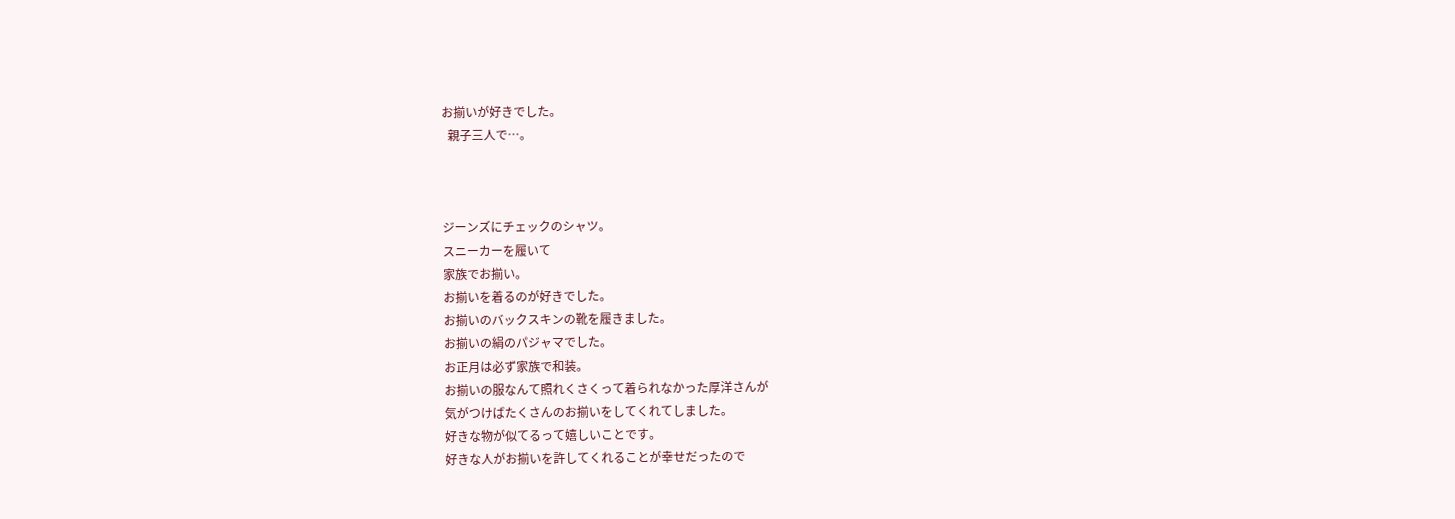お揃いが好きでした。
  親子三人で…。



ジーンズにチェックのシャツ。
スニーカーを履いて
家族でお揃い。
お揃いを着るのが好きでした。
お揃いのバックスキンの靴を履きました。
お揃いの絹のパジャマでした。
お正月は必ず家族で和装。
お揃いの服なんて照れくさくって着られなかった厚洋さんが
気がつけばたくさんのお揃いをしてくれてしました。
好きな物が似てるって嬉しいことです。
好きな人がお揃いを許してくれることが幸せだったので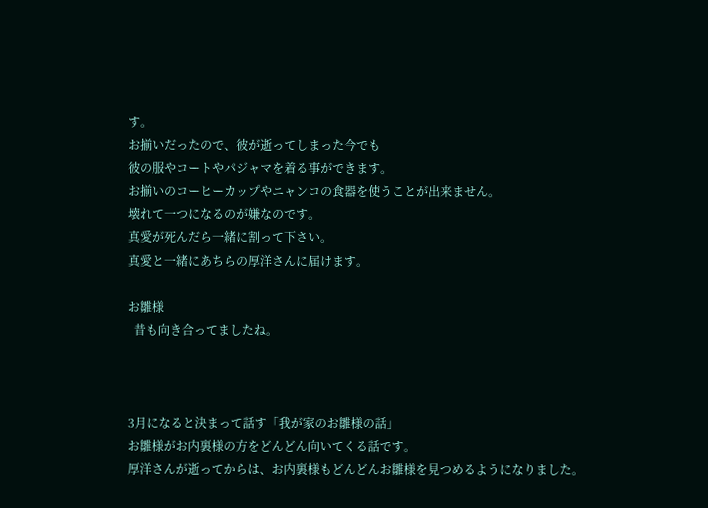す。
お揃いだったので、彼が逝ってしまった今でも
彼の服やコートやパジャマを着る事ができます。
お揃いのコーヒーカップやニャンコの食器を使うことが出来ません。
壊れて一つになるのが嫌なのです。
真愛が死んだら一緒に割って下さい。
真愛と一緒にあちらの厚洋さんに届けます。

お雛様
  昔も向き合ってましたね。



3月になると決まって話す「我が家のお雛様の話」
お雛様がお内裏様の方をどんどん向いてくる話です。
厚洋さんが逝ってからは、お内裏様もどんどんお雛様を見つめるようになりました。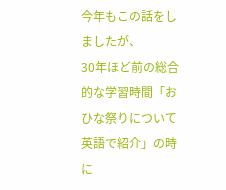今年もこの話をしましたが、
30年ほど前の総合的な学習時間「おひな祭りについて英語で紹介」の時に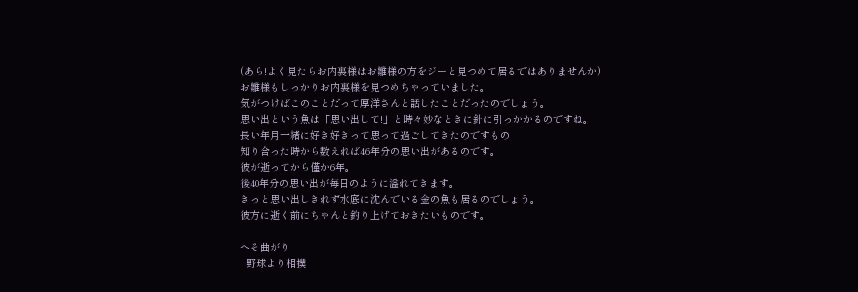(あら!よく見たらお内裏様はお雛様の方をジーと見つめて居るではありませんか)
お雛様もしっかりお内裏様を見つめちゃっていました。
気がつけばこのことだって厚洋さんと話したことだったのでしょう。
思い出という魚は「思い出して!」と時々妙なときに針に引っかかるのですね。
長い年月一緒に好き好きって思って過ごしてきたのですもの
知り合った時から数えれば46年分の思い出があるのです。
彼が逝ってから僅か6年。
後40年分の思い出が毎日のように溢れてきます。
きっと思い出しきれず水底に沈んでいる金の魚も居るのでしょう。
彼方に逝く前にちゃんと釣り上げておきたいものです。

へそ曲がり
  野球より相撲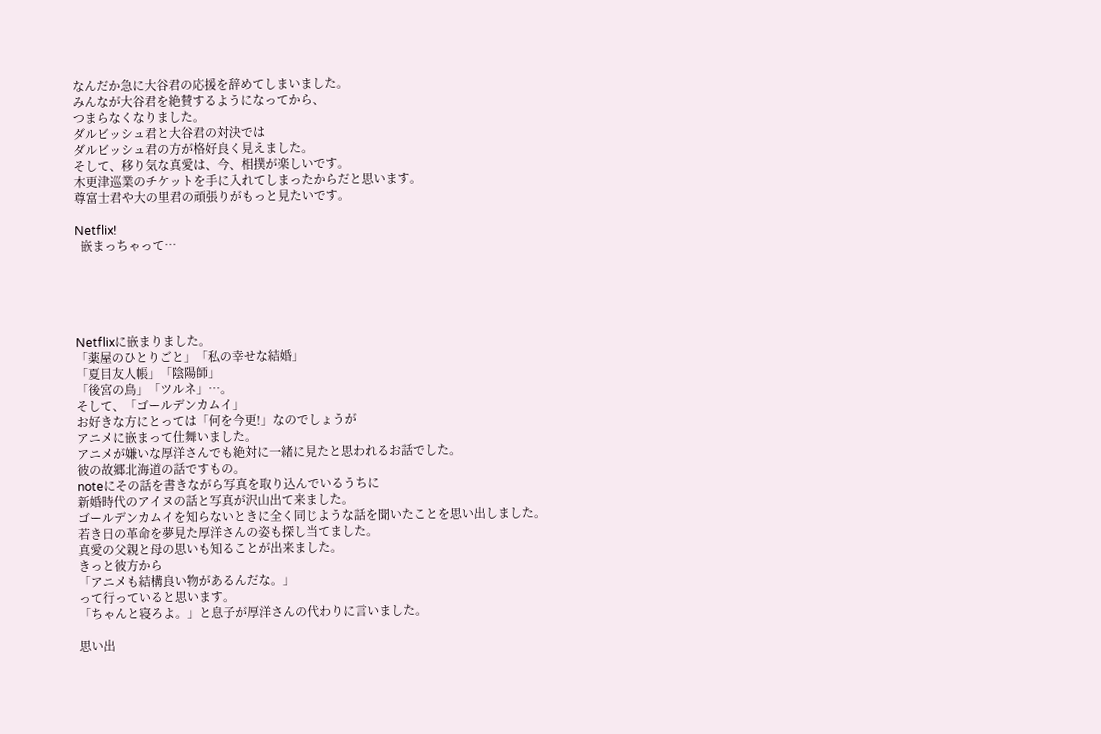なんだか急に大谷君の応援を辞めてしまいました。
みんなが大谷君を絶賛するようになってから、
つまらなくなりました。
ダルビッシュ君と大谷君の対決では
ダルビッシュ君の方が格好良く見えました。
そして、移り気な真愛は、今、相撲が楽しいです。
木更津巡業のチケットを手に入れてしまったからだと思います。
尊富士君や大の里君の頑張りがもっと見たいです。

Netflix!
  嵌まっちゃって…





Netflixに嵌まりました。
「薬屋のひとりごと」「私の幸せな結婚」
「夏目友人帳」「陰陽師」
「後宮の鳥」「ツルネ」…。
そして、「ゴールデンカムイ」
お好きな方にとっては「何を今更!」なのでしょうが
アニメに嵌まって仕舞いました。
アニメが嫌いな厚洋さんでも絶対に一緒に見たと思われるお話でした。
彼の故郷北海道の話ですもの。
noteにその話を書きながら写真を取り込んでいるうちに
新婚時代のアイヌの話と写真が沢山出て来ました。
ゴールデンカムイを知らないときに全く同じような話を聞いたことを思い出しました。
若き日の革命を夢見た厚洋さんの姿も探し当てました。
真愛の父親と母の思いも知ることが出来ました。
きっと彼方から
「アニメも結構良い物があるんだな。」
って行っていると思います。
「ちゃんと寝ろよ。」と息子が厚洋さんの代わりに言いました。

思い出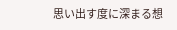思い出す度に深まる想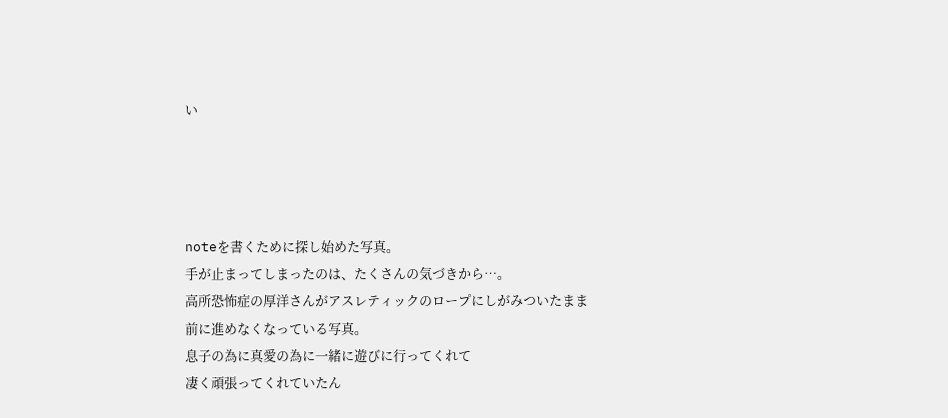い




noteを書くために探し始めた写真。
手が止まってしまったのは、たくさんの気づきから…。
高所恐怖症の厚洋さんがアスレティックのロープにしがみついたまま
前に進めなくなっている写真。
息子の為に真愛の為に一緒に遊びに行ってくれて
凄く頑張ってくれていたん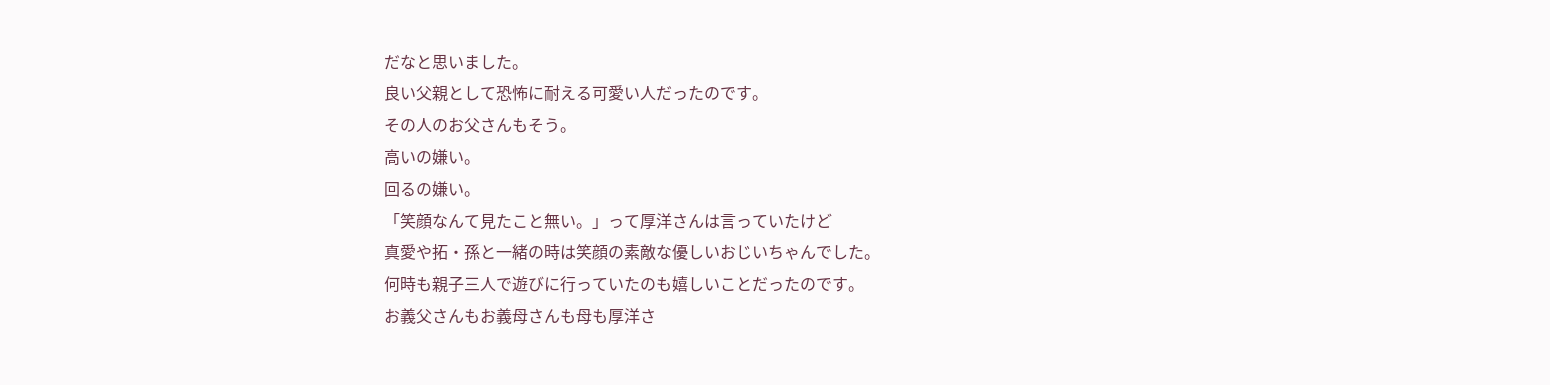だなと思いました。
良い父親として恐怖に耐える可愛い人だったのです。
その人のお父さんもそう。
高いの嫌い。
回るの嫌い。
「笑顔なんて見たこと無い。」って厚洋さんは言っていたけど
真愛や拓・孫と一緒の時は笑顔の素敵な優しいおじいちゃんでした。
何時も親子三人で遊びに行っていたのも嬉しいことだったのです。
お義父さんもお義母さんも母も厚洋さ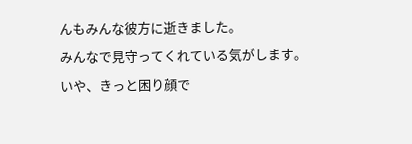んもみんな彼方に逝きました。
みんなで見守ってくれている気がします。
いや、きっと困り顔で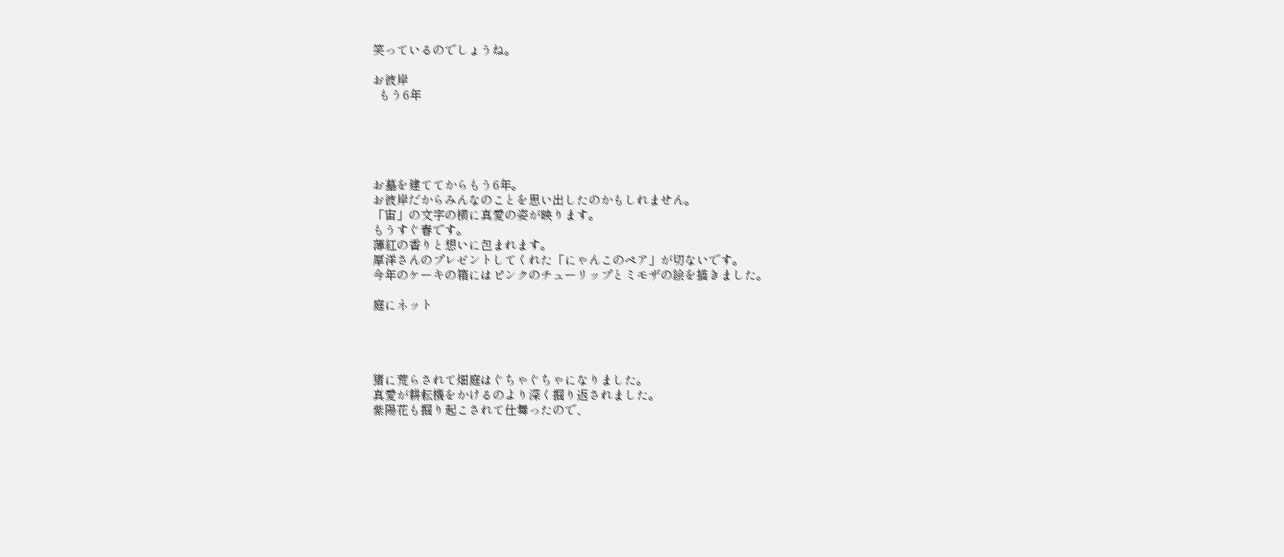笑っているのでしょうね。

お彼岸
  もう6年





お墓を建ててからもう6年。
お彼岸だからみんなのことを思い出したのかもしれません。
「宙」の文字の横に真愛の姿が映ります。
もうすぐ春です。
薄紅の香りと想いに包まれます。
厚洋さんのプレゼントしてくれた「にゃんこのペア」が切ないです。
今年のケーキの箱にはピンクのチューリップとミモザの絵を描きました。

庭にネット




猪に荒らされて畑庭はぐちゃぐちゃになりました。
真愛が耕耘機をかけるのより深く掘り返されました。
紫陽花も掘り起こされて仕舞ったので、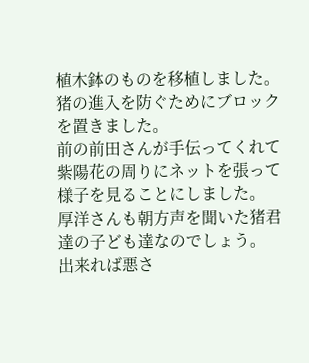植木鉢のものを移植しました。
猪の進入を防ぐためにブロックを置きました。
前の前田さんが手伝ってくれて
紫陽花の周りにネットを張って様子を見ることにしました。
厚洋さんも朝方声を聞いた猪君達の子ども達なのでしょう。
出来れば悪さ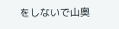をしないで山奥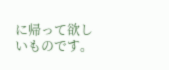に帰って欲しいものです。